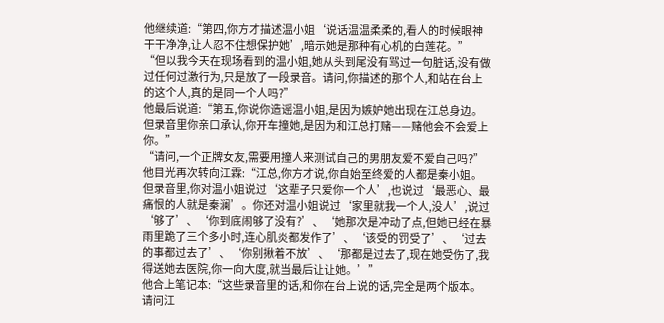他继续道:“第四,你方才描述温小姐‘说话温温柔柔的,看人的时候眼神干干净净,让人忍不住想保护她’,暗示她是那种有心机的白莲花。”
“但以我今天在现场看到的温小姐,她从头到尾没有骂过一句脏话,没有做过任何过激行为,只是放了一段录音。请问,你描述的那个人,和站在台上的这个人,真的是同一个人吗?”
他最后说道:“第五,你说你造谣温小姐,是因为嫉妒她出现在江总身边。但录音里你亲口承认,你开车撞她,是因为和江总打赌——赌他会不会爱上你。”
“请问,一个正牌女友,需要用撞人来测试自己的男朋友爱不爱自己吗?”
他目光再次转向江霖:“江总,你方才说,你自始至终爱的人都是秦小姐。但录音里,你对温小姐说过‘这辈子只爱你一个人’,也说过‘最恶心、最痛恨的人就是秦澜’。你还对温小姐说过‘家里就我一个人,没人’,说过‘够了’、‘你到底闹够了没有?’、‘她那次是冲动了点,但她已经在暴雨里跪了三个多小时,连心肌炎都发作了’、‘该受的罚受了’、‘过去的事都过去了’、‘你别揪着不放’、‘那都是过去了,现在她受伤了,我得送她去医院,你一向大度,就当最后让让她。’”
他合上笔记本:“这些录音里的话,和你在台上说的话,完全是两个版本。请问江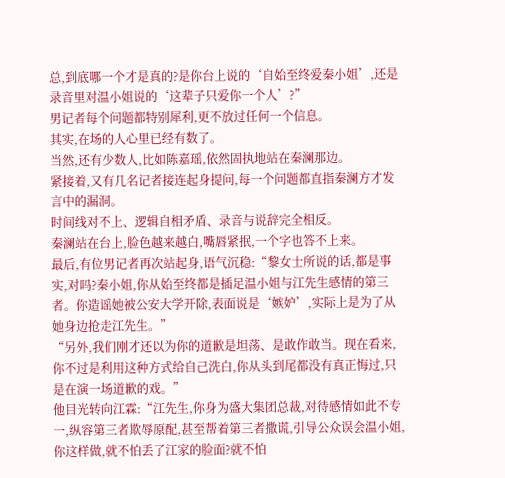总,到底哪一个才是真的?是你台上说的‘自始至终爱秦小姐’,还是录音里对温小姐说的‘这辈子只爱你一个人’?”
男记者每个问题都特别犀利,更不放过任何一个信息。
其实,在场的人心里已经有数了。
当然,还有少数人,比如陈嘉瑶,依然固执地站在秦澜那边。
紧接着,又有几名记者接连起身提问,每一个问题都直指秦澜方才发言中的漏洞。
时间线对不上、逻辑自相矛盾、录音与说辞完全相反。
秦澜站在台上,脸色越来越白,嘴唇紧抿,一个字也答不上来。
最后,有位男记者再次站起身,语气沉稳:“黎女士所说的话,都是事实,对吗?秦小姐,你从始至终都是插足温小姐与江先生感情的第三者。你造谣她被公安大学开除,表面说是‘嫉妒’,实际上是为了从她身边抢走江先生。”
“另外,我们刚才还以为你的道歉是坦荡、是敢作敢当。现在看来,你不过是利用这种方式给自己洗白,你从头到尾都没有真正悔过,只是在演一场道歉的戏。”
他目光转向江霖:“江先生,你身为盛大集团总裁,对待感情如此不专一,纵容第三者欺辱原配,甚至帮着第三者撒谎,引导公众误会温小姐,你这样做,就不怕丢了江家的脸面?就不怕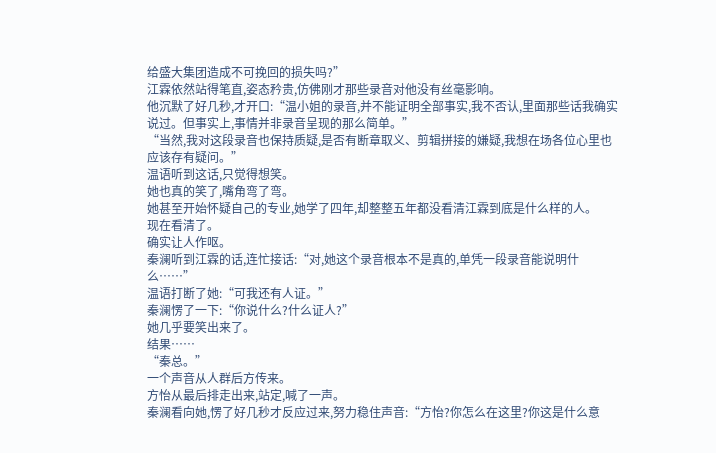给盛大集团造成不可挽回的损失吗?”
江霖依然站得笔直,姿态矜贵,仿佛刚才那些录音对他没有丝毫影响。
他沉默了好几秒,才开口:“温小姐的录音,并不能证明全部事实,我不否认,里面那些话我确实说过。但事实上,事情并非录音呈现的那么简单。”
“当然,我对这段录音也保持质疑,是否有断章取义、剪辑拼接的嫌疑,我想在场各位心里也应该存有疑问。”
温语听到这话,只觉得想笑。
她也真的笑了,嘴角弯了弯。
她甚至开始怀疑自己的专业,她学了四年,却整整五年都没看清江霖到底是什么样的人。
现在看清了。
确实让人作呕。
秦澜听到江霖的话,连忙接话:“对,她这个录音根本不是真的,单凭一段录音能说明什么……”
温语打断了她:“可我还有人证。”
秦澜愣了一下:“你说什么?什么证人?”
她几乎要笑出来了。
结果……
“秦总。”
一个声音从人群后方传来。
方怡从最后排走出来,站定,喊了一声。
秦澜看向她,愣了好几秒才反应过来,努力稳住声音:“方怡?你怎么在这里?你这是什么意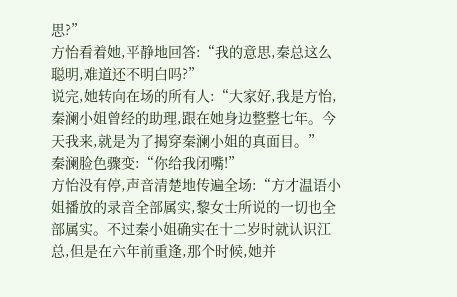思?”
方怡看着她,平静地回答:“我的意思,秦总这么聪明,难道还不明白吗?”
说完,她转向在场的所有人:“大家好,我是方怡,秦澜小姐曾经的助理,跟在她身边整整七年。今天我来,就是为了揭穿秦澜小姐的真面目。”
秦澜脸色骤变:“你给我闭嘴!”
方怡没有停,声音清楚地传遍全场:“方才温语小姐播放的录音全部属实,黎女士所说的一切也全部属实。不过秦小姐确实在十二岁时就认识江总,但是在六年前重逢,那个时候,她并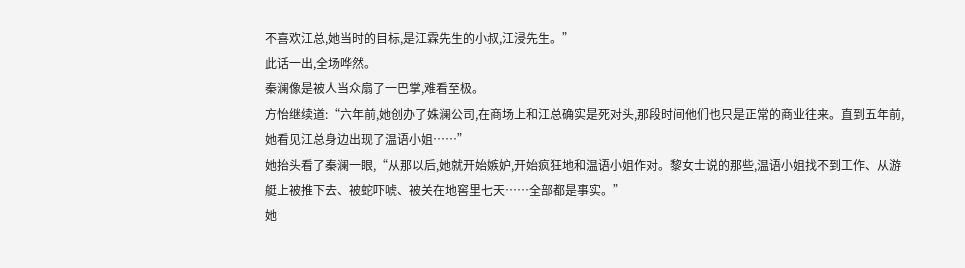不喜欢江总,她当时的目标,是江霖先生的小叔,江浸先生。”
此话一出,全场哗然。
秦澜像是被人当众扇了一巴掌,难看至极。
方怡继续道:“六年前,她创办了姝澜公司,在商场上和江总确实是死对头,那段时间他们也只是正常的商业往来。直到五年前,她看见江总身边出现了温语小姐……”
她抬头看了秦澜一眼,“从那以后,她就开始嫉妒,开始疯狂地和温语小姐作对。黎女士说的那些,温语小姐找不到工作、从游艇上被推下去、被蛇吓唬、被关在地窖里七天……全部都是事实。”
她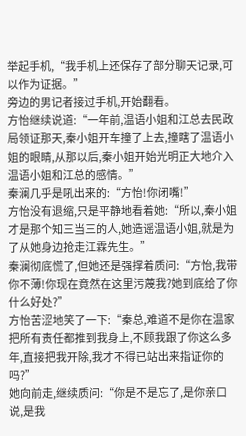举起手机,“我手机上还保存了部分聊天记录,可以作为证据。”
旁边的男记者接过手机,开始翻看。
方怡继续说道:“一年前,温语小姐和江总去民政局领证那天,秦小姐开车撞了上去,撞瞎了温语小姐的眼睛,从那以后,秦小姐开始光明正大地介入温语小姐和江总的感情。”
秦澜几乎是吼出来的:“方怡!你闭嘴!”
方怡没有退缩,只是平静地看着她:“所以,秦小姐才是那个知三当三的人,她造谣温语小姐,就是为了从她身边抢走江霖先生。”
秦澜彻底慌了,但她还是强撑着质问:“方怡,我带你不薄!你现在竟然在这里污蔑我?她到底给了你什么好处?”
方怡苦涩地笑了一下:“秦总,难道不是你在温家把所有责任都推到我身上,不顾我跟了你这么多年,直接把我开除,我才不得已站出来指证你的吗?”
她向前走,继续质问:“你是不是忘了,是你亲口说,是我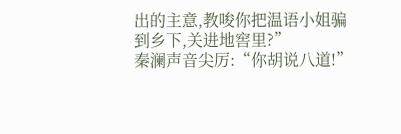出的主意,教唆你把温语小姐骗到乡下,关进地窖里?”
秦澜声音尖厉:“你胡说八道!”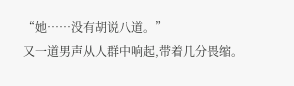“她……没有胡说八道。”
又一道男声从人群中响起,带着几分畏缩。